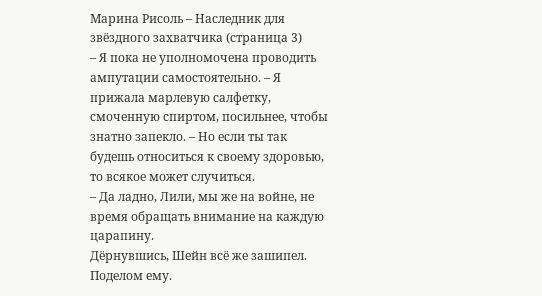Марина Рисоль – Наследник для звёздного захватчика (страница 3)
– Я пока не уполномочена проводить ампутации самостоятельно. – Я прижала марлевую салфетку, смоченную спиртом, посильнее, чтобы знатно запекло. – Но если ты так будешь относиться к своему здоровью, то всякое может случиться.
– Да ладно, Лили, мы же на войне, не время обращать внимание на каждую царапину.
Дёрнувшись, Шейн всё же зашипел. Поделом ему.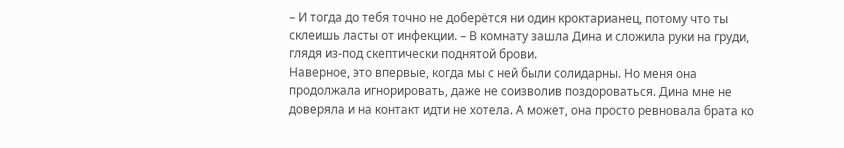– И тогда до тебя точно не доберётся ни один кроктарианец, потому что ты склеишь ласты от инфекции. – В комнату зашла Дина и сложила руки на груди, глядя из-под скептически поднятой брови.
Наверное, это впервые, когда мы с ней были солидарны. Но меня она продолжала игнорировать, даже не соизволив поздороваться. Дина мне не доверяла и на контакт идти не хотела. А может, она просто ревновала брата ко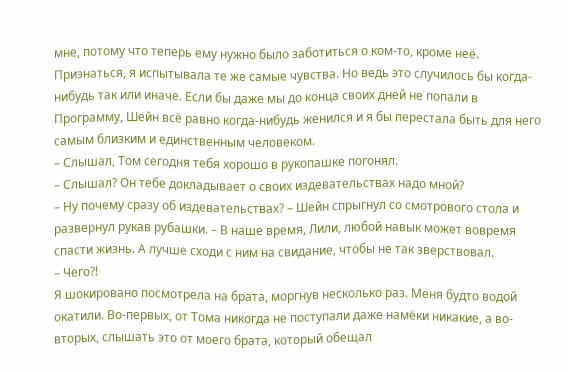мне, потому что теперь ему нужно было заботиться о ком-то, кроме неё.
Признаться, я испытывала те же самые чувства. Но ведь это случилось бы когда-нибудь так или иначе. Если бы даже мы до конца своих дней не попали в Программу, Шейн всё равно когда-нибудь женился и я бы перестала быть для него самым близким и единственным человеком.
– Слышал, Том сегодня тебя хорошо в рукопашке погонял.
– Слышал? Он тебе докладывает о своих издевательствах надо мной?
– Ну почему сразу об издевательствах? – Шейн спрыгнул со смотрового стола и развернул рукав рубашки. – В наше время, Лили, любой навык может вовремя спасти жизнь. А лучше сходи с ним на свидание, чтобы не так зверствовал.
– Чего?!
Я шокировано посмотрела на брата, моргнув несколько раз. Меня будто водой окатили. Во-первых, от Тома никогда не поступали даже намёки никакие, а во-вторых, слышать это от моего брата, который обещал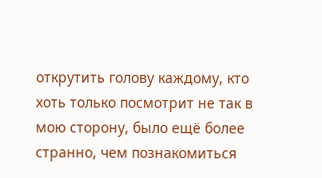открутить голову каждому, кто хоть только посмотрит не так в мою сторону, было ещё более странно, чем познакомиться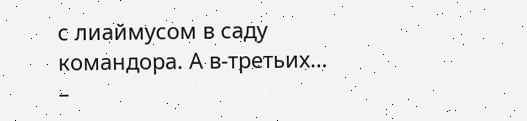с лиаймусом в саду командора. А в-третьих…
–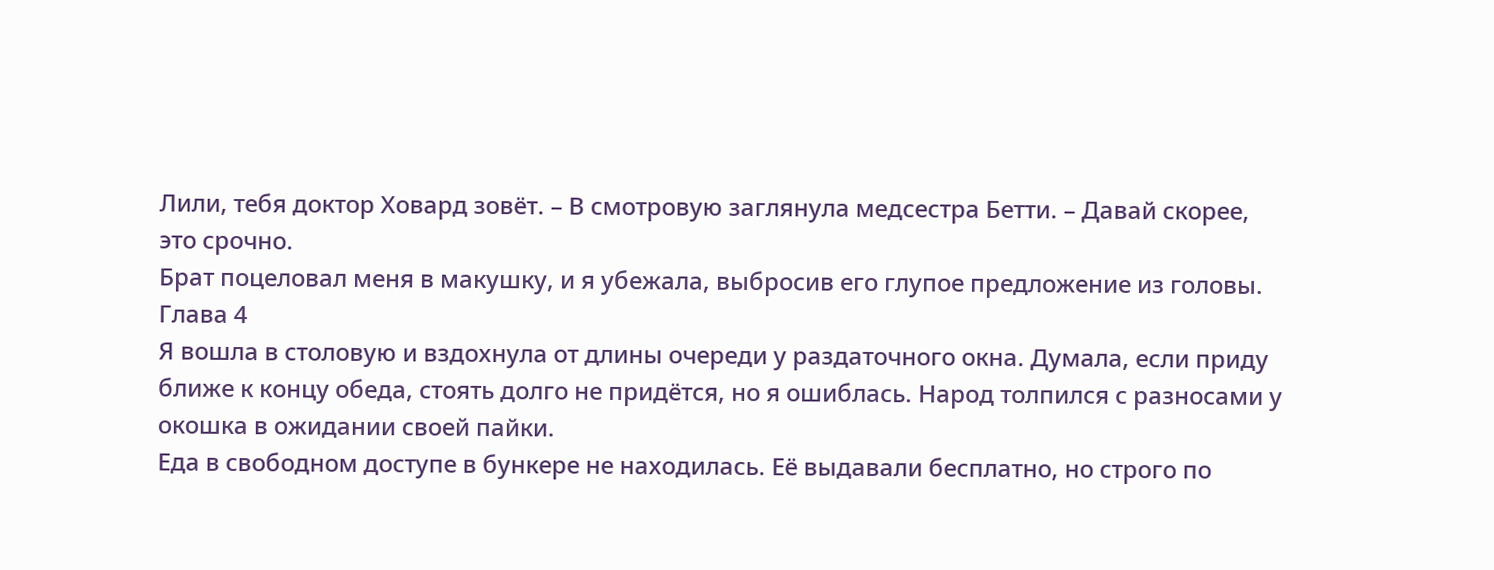Лили, тебя доктор Ховард зовёт. – В смотровую заглянула медсестра Бетти. – Давай скорее, это срочно.
Брат поцеловал меня в макушку, и я убежала, выбросив его глупое предложение из головы.
Глава 4
Я вошла в столовую и вздохнула от длины очереди у раздаточного окна. Думала, если приду ближе к концу обеда, стоять долго не придётся, но я ошиблась. Народ толпился с разносами у окошка в ожидании своей пайки.
Еда в свободном доступе в бункере не находилась. Её выдавали бесплатно, но строго по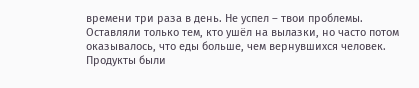времени три раза в день. Не успел – твои проблемы. Оставляли только тем, кто ушёл на вылазки, но часто потом оказывалось, что еды больше, чем вернувшихся человек.
Продукты были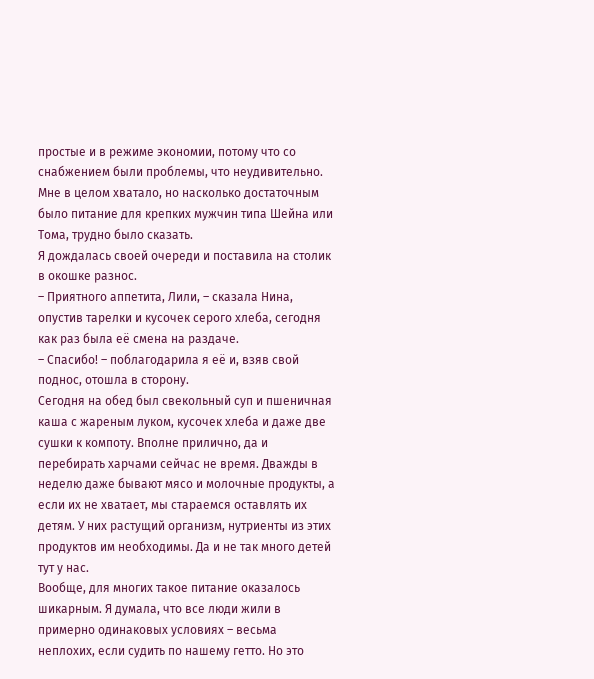простые и в режиме экономии, потому что со снабжением были проблемы, что неудивительно. Мне в целом хватало, но насколько достаточным было питание для крепких мужчин типа Шейна или Тома, трудно было сказать.
Я дождалась своей очереди и поставила на столик в окошке разнос.
– Приятного аппетита, Лили, – сказала Нина, опустив тарелки и кусочек серого хлеба, сегодня как раз была её смена на раздаче.
– Спасибо! – поблагодарила я её и, взяв свой поднос, отошла в сторону.
Сегодня на обед был свекольный суп и пшеничная каша с жареным луком, кусочек хлеба и даже две сушки к компоту. Вполне прилично, да и перебирать харчами сейчас не время. Дважды в неделю даже бывают мясо и молочные продукты, а если их не хватает, мы стараемся оставлять их детям. У них растущий организм, нутриенты из этих продуктов им необходимы. Да и не так много детей тут у нас.
Вообще, для многих такое питание оказалось шикарным. Я думала, что все люди жили в примерно одинаковых условиях – весьма неплохих, если судить по нашему гетто. Но это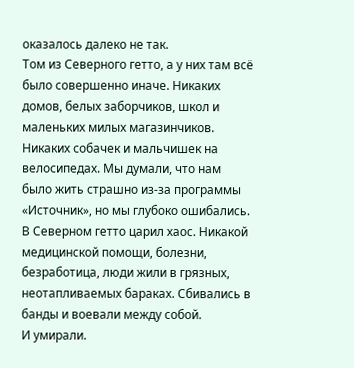оказалось далеко не так.
Том из Северного гетто, а у них там всё было совершенно иначе. Никаких домов, белых заборчиков, школ и маленьких милых магазинчиков. Никаких собачек и мальчишек на велосипедах. Мы думали, что нам было жить страшно из-за программы «Источник», но мы глубоко ошибались.
В Северном гетто царил хаос. Никакой медицинской помощи, болезни, безработица, люди жили в грязных, неотапливаемых бараках. Сбивались в банды и воевали между собой.
И умирали.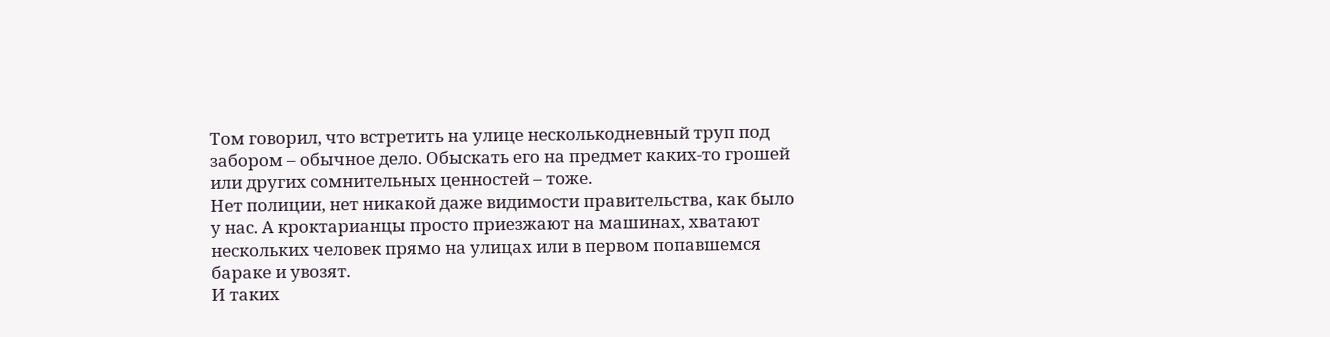Том говорил, что встретить на улице несколькодневный труп под забором – обычное дело. Обыскать его на предмет каких-то грошей или других сомнительных ценностей – тоже.
Нет полиции, нет никакой даже видимости правительства, как было у нас. А кроктарианцы просто приезжают на машинах, хватают нескольких человек прямо на улицах или в первом попавшемся бараке и увозят.
И таких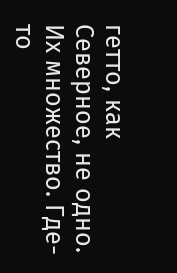гетто, как Северное, не одно. Их множество. Где-то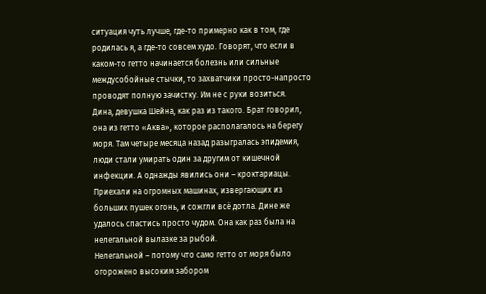ситуация чуть лучше, где-то примерно как в том, где родилась я, а где-то совсем худо. Говорят, что если в каком-то гетто начинается болезнь или сильные междусобойные стычки, то захватчики просто-напросто проводят полную зачистку. Им не с руки возиться.
Дина, девушка Шейна, как раз из такого. Брат говорил, она из гетто «Аква», которое располагалось на берегу моря. Там четыре месяца назад разыгралась эпидемия, люди стали умирать один за другим от кишечной инфекции. А однажды явились они – кроктариацы. Приехали на огромных машинах, извергающих из больших пушек огонь, и сожгли всё дотла. Дине же удалось спастись просто чудом. Она как раз была на нелегальной вылазке за рыбой.
Нелегальной – потому что само гетто от моря было огорожено высоким забором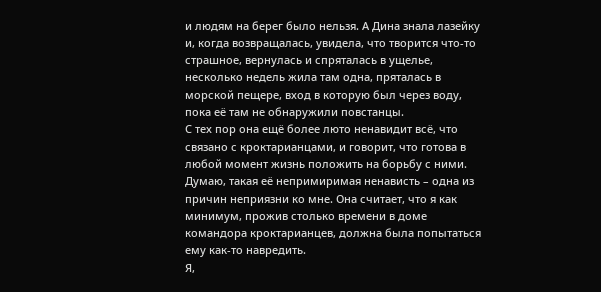и людям на берег было нельзя. А Дина знала лазейку и, когда возвращалась, увидела, что творится что-то страшное, вернулась и спряталась в ущелье, несколько недель жила там одна, пряталась в морской пещере, вход в которую был через воду, пока её там не обнаружили повстанцы.
С тех пор она ещё более люто ненавидит всё, что связано с кроктарианцами, и говорит, что готова в любой момент жизнь положить на борьбу с ними.
Думаю, такая её непримиримая ненависть – одна из причин неприязни ко мне. Она считает, что я как минимум, прожив столько времени в доме командора кроктарианцев, должна была попытаться ему как-то навредить.
Я,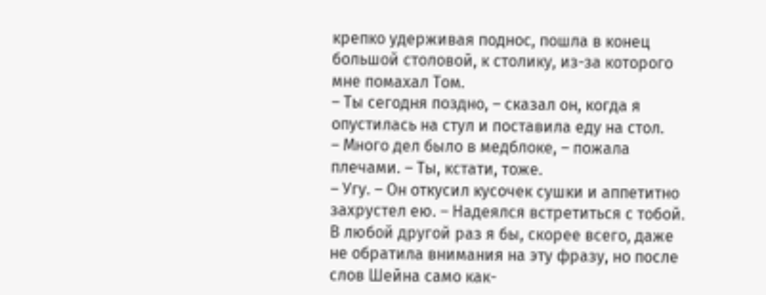крепко удерживая поднос, пошла в конец большой столовой, к столику, из-за которого мне помахал Том.
– Ты сегодня поздно, – сказал он, когда я опустилась на стул и поставила еду на стол.
– Много дел было в медблоке, – пожала плечами. – Ты, кстати, тоже.
– Угу. – Он откусил кусочек сушки и аппетитно захрустел ею. – Надеялся встретиться с тобой.
В любой другой раз я бы, скорее всего, даже не обратила внимания на эту фразу, но после слов Шейна само как-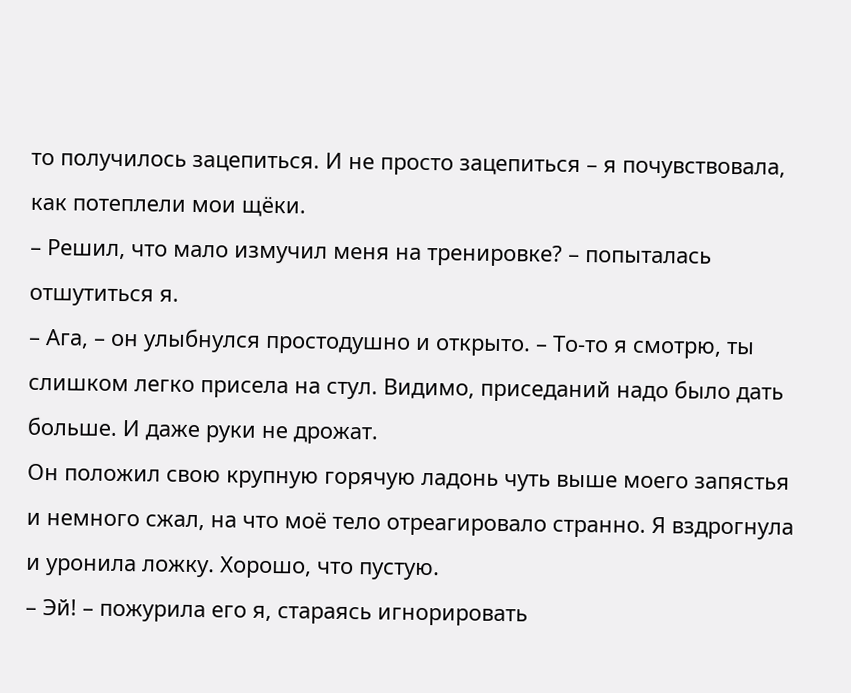то получилось зацепиться. И не просто зацепиться – я почувствовала, как потеплели мои щёки.
– Решил, что мало измучил меня на тренировке? – попыталась отшутиться я.
– Ага, – он улыбнулся простодушно и открыто. – То-то я смотрю, ты слишком легко присела на стул. Видимо, приседаний надо было дать больше. И даже руки не дрожат.
Он положил свою крупную горячую ладонь чуть выше моего запястья и немного сжал, на что моё тело отреагировало странно. Я вздрогнула и уронила ложку. Хорошо, что пустую.
– Эй! – пожурила его я, стараясь игнорировать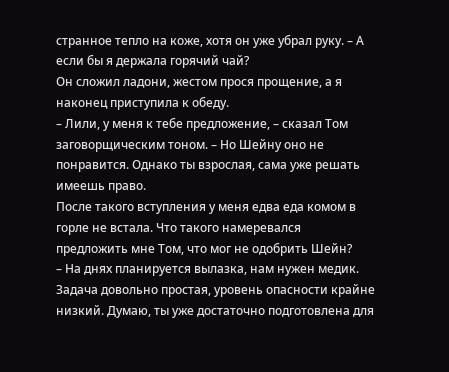странное тепло на коже, хотя он уже убрал руку. – А если бы я держала горячий чай?
Он сложил ладони, жестом прося прощение, а я наконец приступила к обеду.
– Лили, у меня к тебе предложение, – сказал Том заговорщическим тоном. – Но Шейну оно не понравится. Однако ты взрослая, сама уже решать имеешь право.
После такого вступления у меня едва еда комом в горле не встала. Что такого намеревался предложить мне Том, что мог не одобрить Шейн?
– На днях планируется вылазка, нам нужен медик. Задача довольно простая, уровень опасности крайне низкий. Думаю, ты уже достаточно подготовлена для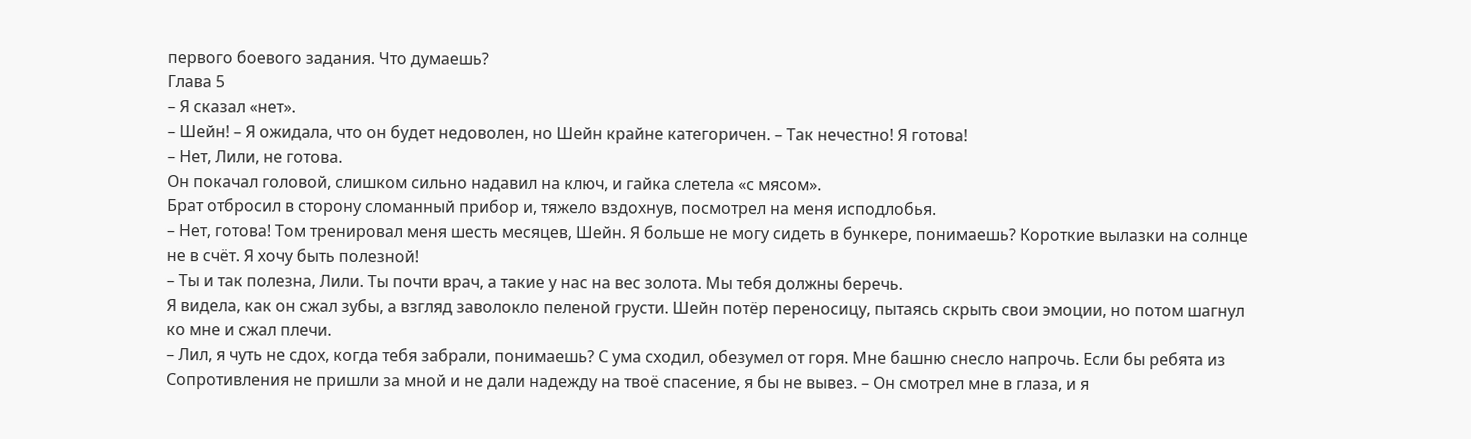первого боевого задания. Что думаешь?
Глава 5
– Я сказал «нет».
– Шейн! – Я ожидала, что он будет недоволен, но Шейн крайне категоричен. – Так нечестно! Я готова!
– Нет, Лили, не готова.
Он покачал головой, слишком сильно надавил на ключ, и гайка слетела «с мясом».
Брат отбросил в сторону сломанный прибор и, тяжело вздохнув, посмотрел на меня исподлобья.
– Нет, готова! Том тренировал меня шесть месяцев, Шейн. Я больше не могу сидеть в бункере, понимаешь? Короткие вылазки на солнце не в счёт. Я хочу быть полезной!
– Ты и так полезна, Лили. Ты почти врач, а такие у нас на вес золота. Мы тебя должны беречь.
Я видела, как он сжал зубы, а взгляд заволокло пеленой грусти. Шейн потёр переносицу, пытаясь скрыть свои эмоции, но потом шагнул ко мне и сжал плечи.
– Лил, я чуть не сдох, когда тебя забрали, понимаешь? С ума сходил, обезумел от горя. Мне башню снесло напрочь. Если бы ребята из Сопротивления не пришли за мной и не дали надежду на твоё спасение, я бы не вывез. – Он смотрел мне в глаза, и я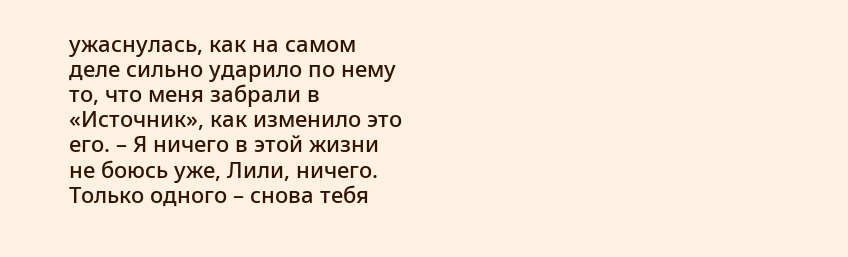ужаснулась, как на самом деле сильно ударило по нему то, что меня забрали в «Источник», как изменило это его. – Я ничего в этой жизни не боюсь уже, Лили, ничего. Только одного – снова тебя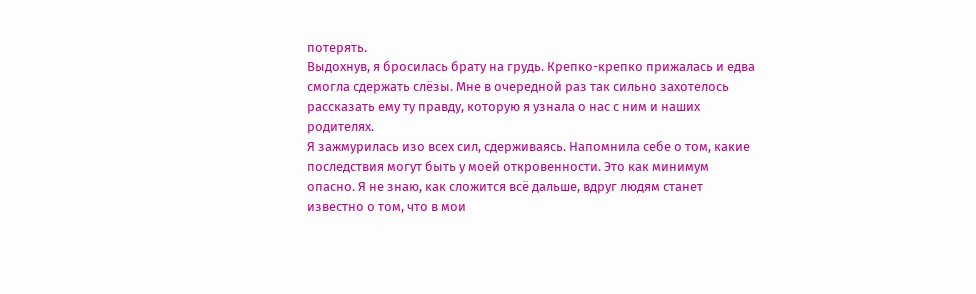потерять.
Выдохнув, я бросилась брату на грудь. Крепко-крепко прижалась и едва смогла сдержать слёзы. Мне в очередной раз так сильно захотелось рассказать ему ту правду, которую я узнала о нас с ним и наших родителях.
Я зажмурилась изо всех сил, сдерживаясь. Напомнила себе о том, какие последствия могут быть у моей откровенности. Это как минимум опасно. Я не знаю, как сложится всё дальше, вдруг людям станет известно о том, что в мои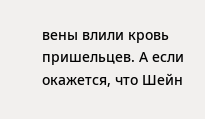вены влили кровь пришельцев. А если окажется, что Шейн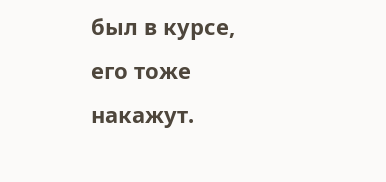был в курсе, его тоже накажут.